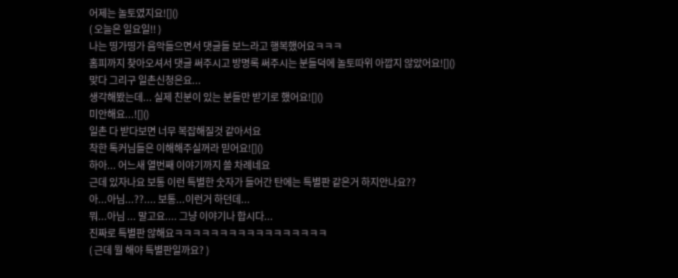어제는 놀토였지요![]()
( 오늘은 일요일!! )
나는 띵가띵가 음악들으면서 댓글들 보느라고 행복했어요ㅋㅋㅋ
홈피까지 찾아오셔서 댓글 써주시고 방명록 써주시는 분들덕에 놀토따위 아깝지 않았어요![]()
맞다 그리구 일촌신청은요...
생각해봤는데... 실제 친분이 있는 분들만 받기로 했어요![]()
미안해요...![]()
일촌 다 받다보면 너무 복잡해질것 같아서요
착한 톡커님들은 이해해주실꺼라 믿어요![]()
하아... 어느새 열번째 이야기까지 쓸 차례네요
근데 있자나요 보통 이런 특별한 숫자가 들어간 탄에는 특별판 같은거 하지안나요??
아...아님...??.... 보통...이런거 하던데...
뭐...아님 ... 말고요.... 그냥 이야기나 합시다...
진짜로 특별판 않해요ㅋㅋㅋㅋㅋㅋㅋㅋㅋㅋㅋㅋㅋㅋㅋㅋㅋ
( 근데 뭘 해야 특별판일까요? )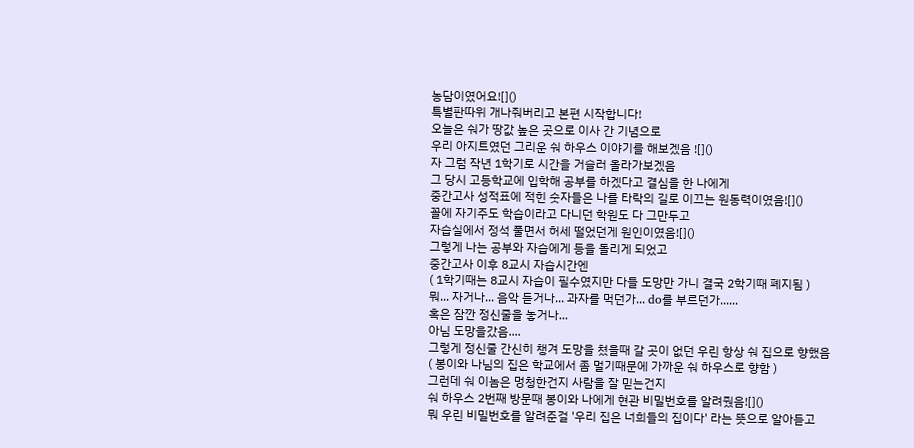농담이였어요![]()
특별판따위 개나줘버리고 본편 시작합니다!
오늘은 숴가 땅값 높은 곳으로 이사 간 기념으로
우리 아지트였던 그리운 숴 하우스 이야기를 해보겠음 ![]()
자 그럼 작년 1학기로 시간을 거슬러 올라가보겠음
그 당시 고등학교에 입학해 공부를 하겠다고 결심을 한 나에게
중간고사 성적표에 적힌 숫자들은 나를 타락의 길로 이끄는 원동력이였음![]()
꼴에 자기주도 학습이라고 다니던 학원도 다 그만두고
자습실에서 정석 풀면서 허세 떨었던게 원인이였음![]()
그렇게 나는 공부와 자습에게 등을 돌리게 되었고
중간고사 이후 8교시 자습시간엔
( 1학기때는 8교시 자습이 필수였지만 다들 도망만 가니 결국 2학기때 폐지됨 )
뭐... 자거나... 음악 듣거나... 과자를 먹던가... do를 부르던가......
혹은 잠깐 정신줄을 놓거나...
아님 도망을갔음....
그렇게 정신줄 간신히 챙겨 도망을 쳤을때 갈 곳이 없던 우린 항상 숴 집으로 향했음
( 봉이와 나님의 집은 학교에서 좀 멀기때문에 가까운 숴 하우스로 향함 )
그런데 숴 이놈은 멍청한건지 사람을 잘 믿는건지
숴 하우스 2번째 방문때 봉이와 나에게 현관 비밀번호를 알려줬음![]()
뭐 우린 비밀번호를 알려준걸 '우리 집은 너희들의 집이다' 라는 뜻으로 알아듣고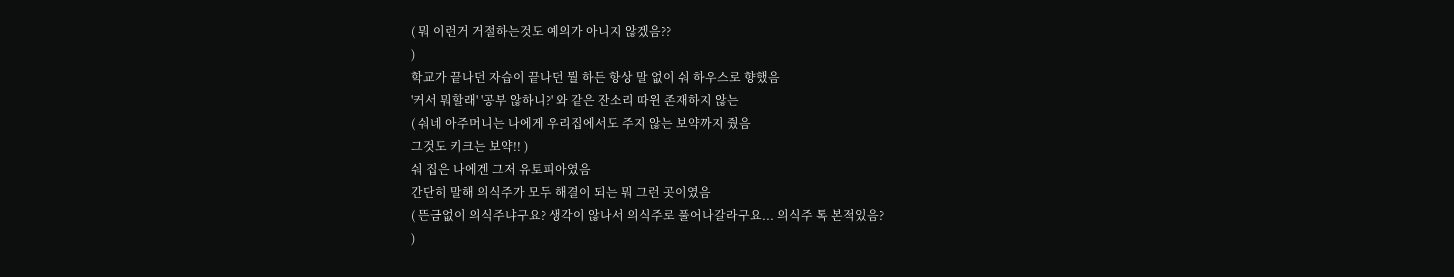( 뭐 이런거 거절하는것도 예의가 아니지 않겠음??
)
학교가 끝나던 자습이 끝나던 뭘 하든 항상 말 없이 숴 하우스로 향했음
'커서 뭐할래' '공부 않하니?' 와 같은 잔소리 따윈 존재하지 않는
( 숴네 아주머니는 나에게 우리집에서도 주지 않는 보약까지 줬음
그것도 키크는 보약!! )
숴 집은 나에겐 그저 유토피아였음
간단히 말해 의식주가 모두 해결이 되는 뭐 그런 곳이였음
( 뜬금없이 의식주냐구요? 생각이 않나서 의식주로 풀어나갈라구요... 의식주 톡 본적있음?
)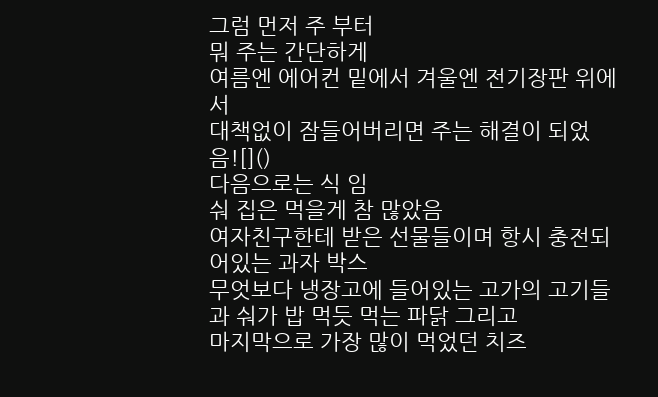그럼 먼저 주 부터
뭐 주는 간단하게
여름엔 에어컨 밑에서 겨울엔 전기장판 위에서
대책없이 잠들어버리면 주는 해결이 되었음![]()
다음으로는 식 임
숴 집은 먹을게 참 많았음
여자친구한테 받은 선물들이며 항시 충전되어있는 과자 박스
무엇보다 냉장고에 들어있는 고가의 고기들과 숴가 밥 먹듯 먹는 파닭 그리고
마지막으로 가장 많이 먹었던 치즈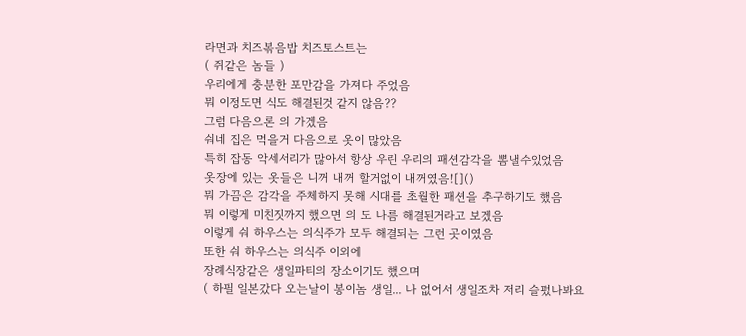라면과 치즈볶음밥 치즈토스트는
( 쥐같은 놈들 )
우리에게 충분한 포만감을 가져다 주었음
뭐 이정도면 식도 해결된것 같지 않음??
그럼 다음으론 의 가겠음
숴네 집은 먹을거 다음으로 옷이 많았음
특히 잡동 악세서리가 많아서 항상 우린 우리의 패션감각을 뽐낼수있었음
옷장에 있는 옷들은 니꺼 내꺼 할거없이 내꺼였음![]()
뭐 가끔은 감각을 주체하지 못해 시대를 초월한 패션을 추구하기도 했음
뭐 이렇게 미친짓까지 했으면 의 도 나름 해결된거라고 보겠음
이렇게 숴 하우스는 의식주가 모두 해결되는 그런 곳이였음
또한 숴 하우스는 의식주 이외에
장례식장같은 생일파티의 장소이기도 했으며
( 하필 일본갔다 오는날이 봉이놈 생일... 나 없어서 생일조차 저리 슬펐나봐요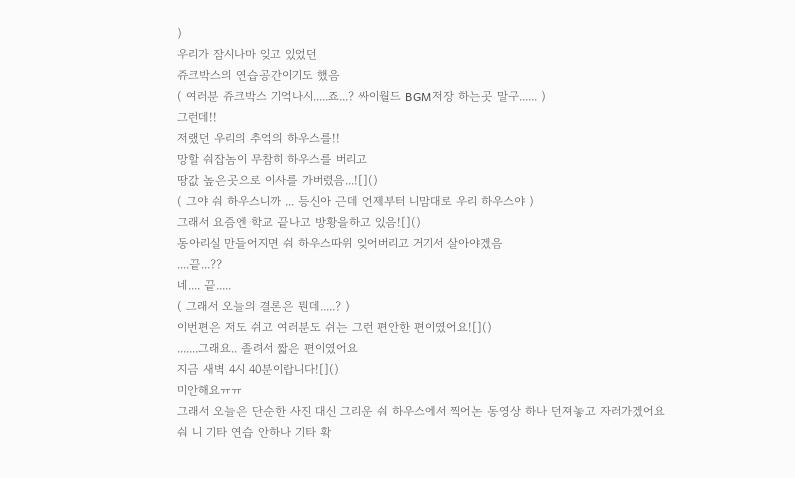)
우리가 잠시나마 잊고 있었던
쥬크박스의 연습공간이기도 했음
( 여러분 쥬크박스 기억나시.....죠...? 싸이월드 BGM저장 하는곳 말구...... )
그런데!!
저랬던 우리의 추억의 하우스를!!
망할 숴잡놈이 무참히 하우스를 버리고
땅값 높은곳으로 이사를 가버렸음...![]()
( 그야 숴 하우스니까 ... 등신아 근데 언제부터 니맘대로 우리 하우스야 )
그래서 요즘엔 학교 끝나고 방황을하고 있음![]()
동아리실 만들어지면 숴 하우스따위 잊어버리고 거기서 살아야겠음
....끝...??
네.... 끝.....
( 그래서 오늘의 결론은 뭔데.....? )
이번편은 저도 쉬고 여러분도 쉬는 그런 편안한 편이였어요![]()
.......그래요.. 졸려서 짧은 편이였어요
지금 새벽 4시 40분이랍니다![]()
미안해요ㅠㅠ
그래서 오늘은 단순한 사진 대신 그리운 숴 하우스에서 찍어논 동영상 하나 던져놓고 자러가겠어요
숴 니 기타 연습 안하나 기타 확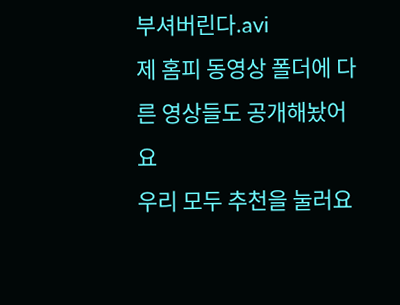부셔버린다.avi
제 홈피 동영상 폴더에 다른 영상들도 공개해놨어요
우리 모두 추천을 눌러요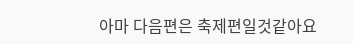아마 다음편은 축제편일것같아요